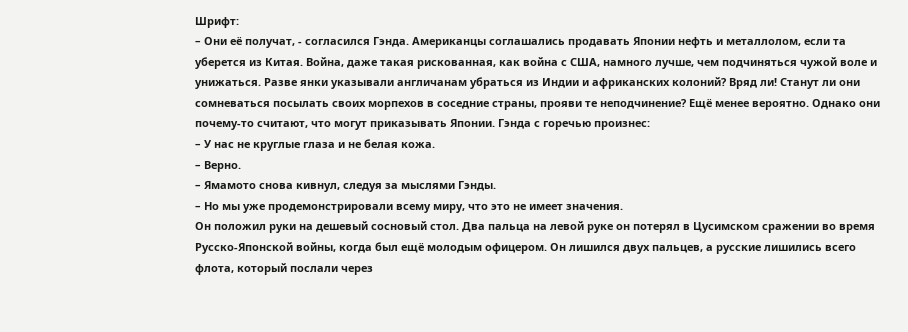Шрифт:
– Они её получат, - согласился Гэнда. Американцы соглашались продавать Японии нефть и металлолом, если та уберется из Китая. Война, даже такая рискованная, как война с США, намного лучше, чем подчиняться чужой воле и унижаться. Разве янки указывали англичанам убраться из Индии и африканских колоний? Вряд ли! Станут ли они сомневаться посылать своих морпехов в соседние страны, прояви те неподчинение? Ещё менее вероятно. Однако они почему-то считают, что могут приказывать Японии. Гэнда с горечью произнес:
– У нас не круглые глаза и не белая кожа.
– Верно.
– Ямамото снова кивнул, следуя за мыслями Гэнды.
– Но мы уже продемонстрировали всему миру, что это не имеет значения.
Он положил руки на дешевый сосновый стол. Два пальца на левой руке он потерял в Цусимском сражении во время Русско-Японской войны, когда был ещё молодым офицером. Он лишился двух пальцев, а русские лишились всего флота, который послали через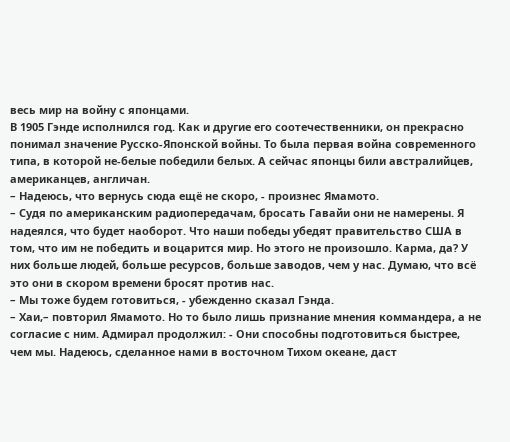весь мир на войну с японцами.
В 1905 Гэнде исполнился год. Как и другие его соотечественники, он прекрасно понимал значение Русско-Японской войны. То была первая война современного типа, в которой не-белые победили белых. А сейчас японцы били австралийцев, американцев, англичан.
– Надеюсь, что вернусь сюда ещё не скоро, - произнес Ямамото.
– Судя по американским радиопередачам, бросать Гавайи они не намерены. Я надеялся, что будет наоборот. Что наши победы убедят правительство США в том, что им не победить и воцарится мир. Но этого не произошло. Карма, да? У них больше людей, больше ресурсов, больше заводов, чем у нас. Думаю, что всё это они в скором времени бросят против нас.
– Мы тоже будем готовиться, - убежденно сказал Гэнда.
– Хаи,– повторил Ямамото. Но то было лишь признание мнения коммандера, а не согласие с ним. Адмирал продолжил: - Они способны подготовиться быстрее, чем мы. Надеюсь, сделанное нами в восточном Тихом океане, даст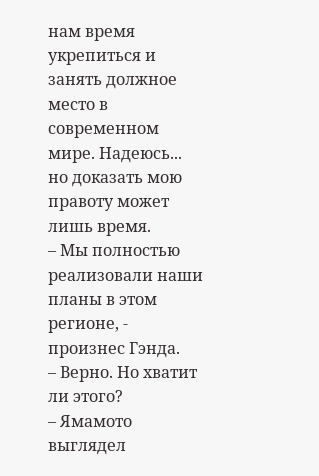нам время укрепиться и занять должное место в современном мире. Надеюсь... но доказать мою правоту может лишь время.
– Мы полностью реализовали наши планы в этом регионе, - произнес Гэнда.
– Верно. Но хватит ли этого?
– Ямамото выглядел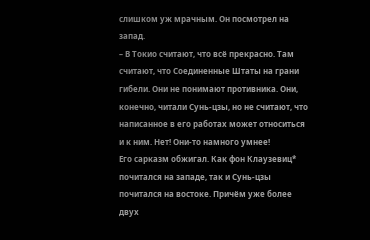слишком уж мрачным. Он посмотрел на запад.
– В Токио считают, что всё прекрасно. Там считают, что Соединенные Штаты на грани гибели. Они не понимают противника. Они, конечно, читали Сунь-цзы, но не считают, что написанное в его работах может относиться и к ним. Нет! Они-то намного умнее!
Его сарказм обжигал. Как фон Клаузевиц* почитался на западе, так и Сунь-цзы почитался на востоке. Причём уже более двух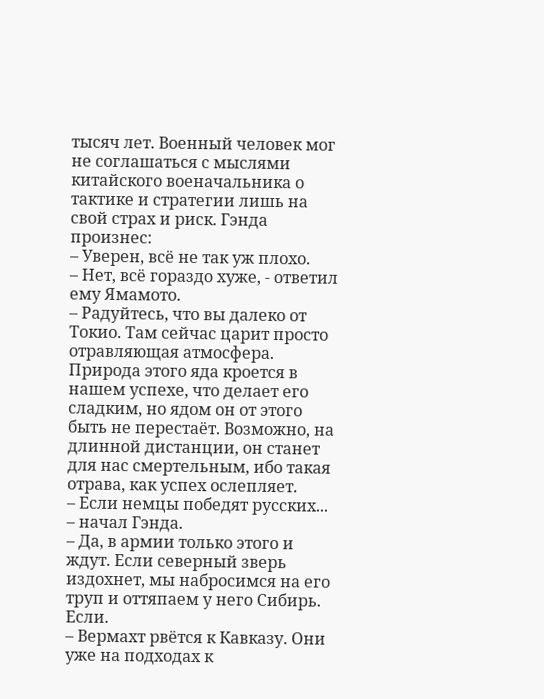тысяч лет. Военный человек мог не соглашаться с мыслями китайского военачальника о тактике и стратегии лишь на свой страх и риск. Гэнда произнес:
– Уверен, всё не так уж плохо.
– Нет, всё гораздо хуже, - ответил ему Ямамото.
– Радуйтесь, что вы далеко от Токио. Там сейчас царит просто отравляющая атмосфера. Природа этого яда кроется в нашем успехе, что делает его сладким, но ядом он от этого быть не перестаёт. Возможно, на длинной дистанции, он станет для нас смертельным, ибо такая отрава, как успех ослепляет.
– Если немцы победят русских...
– начал Гэнда.
– Да, в армии только этого и ждут. Если северный зверь издохнет, мы набросимся на его труп и оттяпаем у него Сибирь. Если.
– Вермахт рвётся к Кавказу. Они уже на подходах к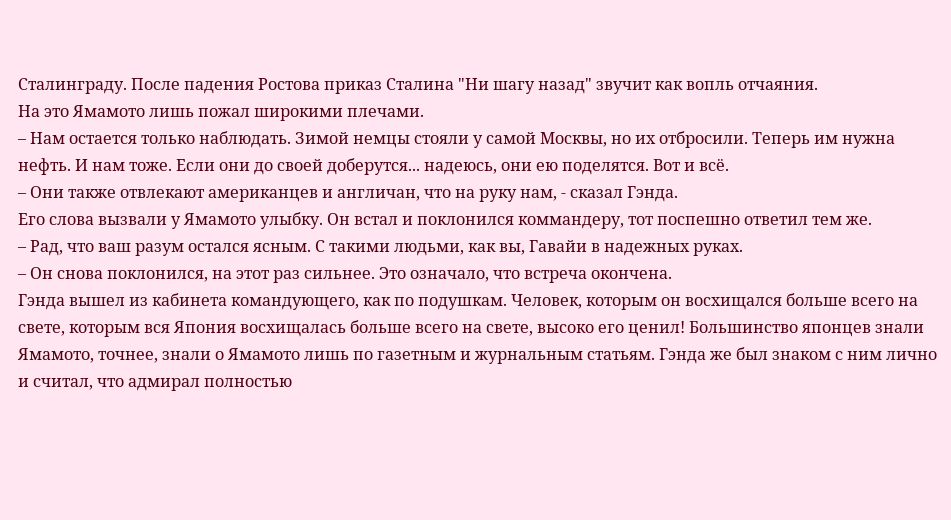Сталинграду. После падения Ростова приказ Сталина "Ни шагу назад" звучит как вопль отчаяния.
На это Ямамото лишь пожал широкими плечами.
– Нам остается только наблюдать. Зимой немцы стояли у самой Москвы, но их отбросили. Теперь им нужна нефть. И нам тоже. Если они до своей доберутся... надеюсь, они ею поделятся. Вот и всё.
– Они также отвлекают американцев и англичан, что на руку нам, - сказал Гэнда.
Его слова вызвали у Ямамото улыбку. Он встал и поклонился коммандеру, тот поспешно ответил тем же.
– Рад, что ваш разум остался ясным. С такими людьми, как вы, Гавайи в надежных руках.
– Он снова поклонился, на этот раз сильнее. Это означало, что встреча окончена.
Гэнда вышел из кабинета командующего, как по подушкам. Человек, которым он восхищался больше всего на свете, которым вся Япония восхищалась больше всего на свете, высоко его ценил! Большинство японцев знали Ямамото, точнее, знали о Ямамото лишь по газетным и журнальным статьям. Гэнда же был знаком с ним лично и считал, что адмирал полностью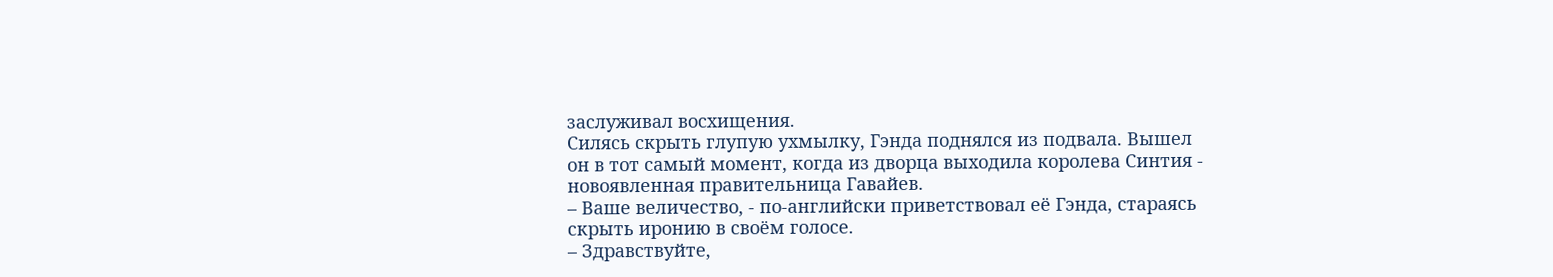заслуживал восхищения.
Силясь скрыть глупую ухмылку, Гэнда поднялся из подвала. Вышел он в тот самый момент, когда из дворца выходила королева Синтия - новоявленная правительница Гавайев.
– Ваше величество, - по-английски приветствовал её Гэнда, стараясь скрыть иронию в своём голосе.
– Здравствуйте,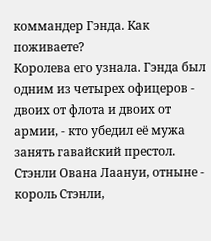коммандер Гэнда. Как поживаете?
Королева его узнала. Гэнда был одним из четырех офицеров - двоих от флота и двоих от армии, - кто убедил её мужа занять гавайский престол. Стэнли Ована Лаануи, отныне - король Стэнли,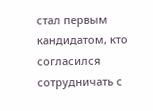стал первым кандидатом, кто согласился сотрудничать с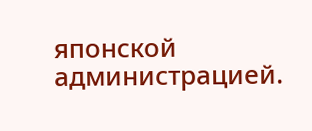японской администрацией.